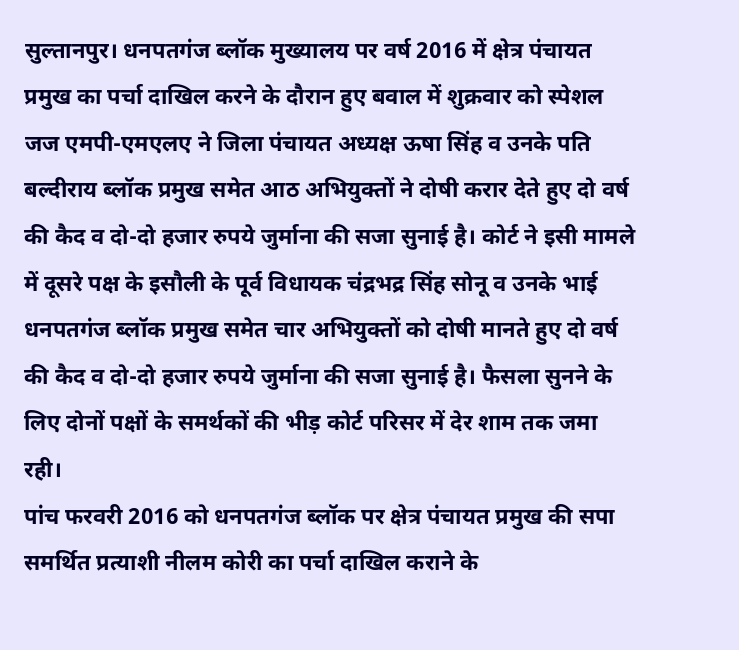सुल्तानपुर। धनपतगंज ब्लॉक मुख्यालय पर वर्ष 2016 में क्षेत्र पंचायत प्रमुख का पर्चा दाखिल करने के दौरान हुए बवाल में शुक्रवार को स्पेशल जज एमपी-एमएलए ने जिला पंचायत अध्यक्ष ऊषा सिंह व उनके पति बल्दीराय ब्लॉक प्रमुख समेत आठ अभियुक्तों ने दोषी करार देते हुए दो वर्ष की कैद व दो-दो हजार रुपये जुर्माना की सजा सुनाई है। कोर्ट ने इसी मामले में दूसरे पक्ष के इसौली के पूर्व विधायक चंद्रभद्र सिंह सोनू व उनके भाई धनपतगंज ब्लॉक प्रमुख समेत चार अभियुक्तों को दोषी मानते हुए दो वर्ष की कैद व दो-दो हजार रुपये जुर्माना की सजा सुनाई है। फैसला सुनने के लिए दोनों पक्षों के समर्थकों की भीड़ कोर्ट परिसर में देर शाम तक जमा रही।
पांच फरवरी 2016 को धनपतगंज ब्लॉक पर क्षेत्र पंचायत प्रमुख की सपा समर्थित प्रत्याशी नीलम कोरी का पर्चा दाखिल कराने के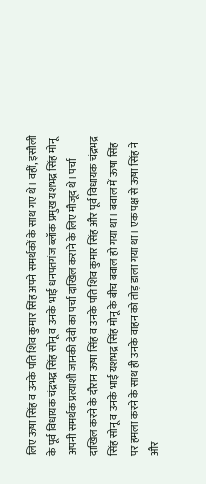लिए ऊषा सिंह व उनके पति शिव कुमार सिंह अपने समर्थकों के साथ गए थे। वहीं, इसौली के पूर्व विधायक चंद्रभद्र सिंह सोनू व उनके भाई धनपतगंज ब्लॉक प्रमुख यशभद्र सिंह मोनू अपनी समर्थक प्रत्याशी जानकी देवी का पर्चा दाखिल कराने के लिए मौजूद थे। पर्चा दाखिल करने के दौरान ऊषा सिंह व उनके पति शिव कुमार सिंह और पूर्व विधायक चंद्रभद्र सिंह सोनू व उनके भाई यशभद्र सिंह मोनू के बीच बवाल हो गया था। बवाल में ऊषा सिंह पर हमला करने के साथ ही उनके वाहन को तोड़ डाला गया था। एक पक्ष से ऊषा सिंह ने और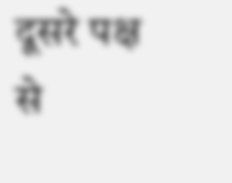दूसरे पक्ष से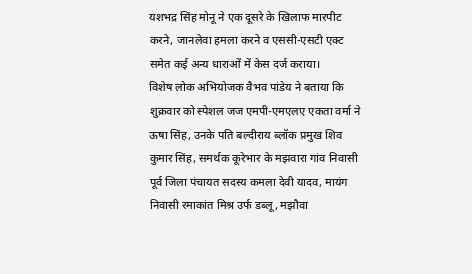यशभद्र सिंह मोनू ने एक दूसरे के खिलाफ मारपीट करने, जानलेवा हमला करने व एससी-एसटी एक्ट समेत कई अन्य धाराओं में केस दर्ज कराया।
विशेष लोक अभियोजक वैभव पांडेय ने बताया कि शुक्रवार को स्पेशल जज एमपी-एमएलए एकता वर्मा ने ऊषा सिंह, उनके पति बल्दीराय ब्लॉक प्रमुख शिव कुमार सिंह, समर्थक कूरेभार के मझवारा गांव निवासी पूर्व जिला पंचायत सदस्य कमला देवी यादव, मायंग निवासी रमाकांत मिश्र उर्फ डब्लू, मझौवा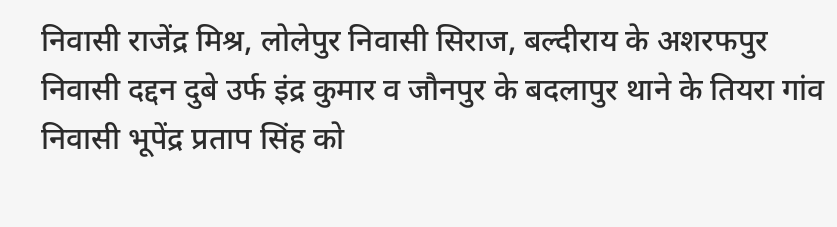निवासी राजेंद्र मिश्र, लोलेपुर निवासी सिराज, बल्दीराय के अशरफपुर निवासी दद्दन दुबे उर्फ इंद्र कुमार व जौनपुर के बदलापुर थाने के तियरा गांव निवासी भूपेंद्र प्रताप सिंह को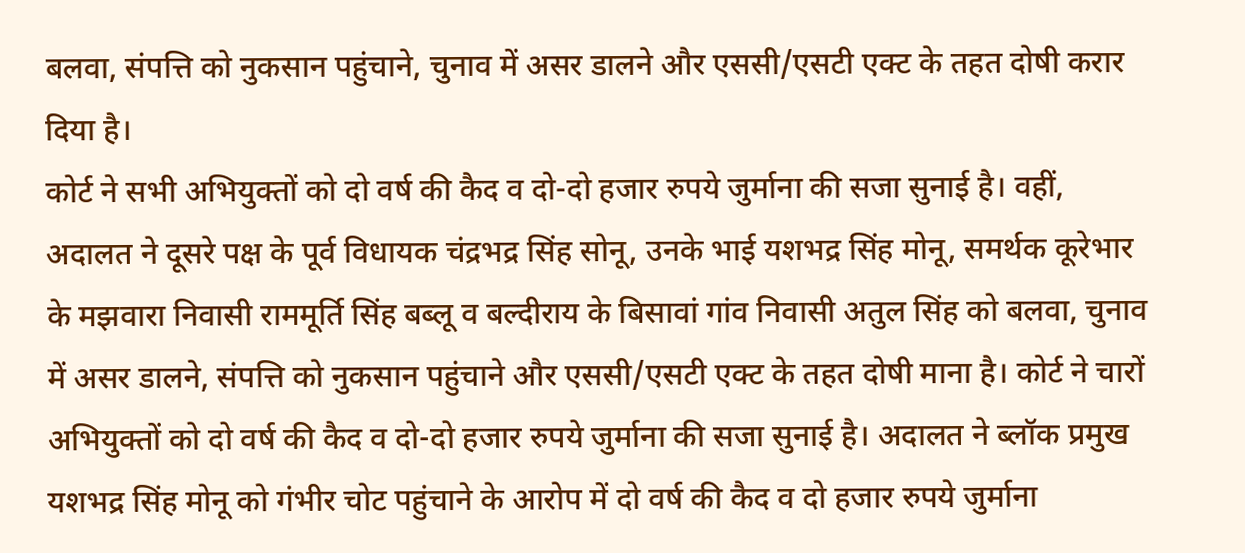बलवा, संपत्ति को नुकसान पहुंचाने, चुनाव में असर डालने और एससी/एसटी एक्ट के तहत दोषी करार दिया है।
कोर्ट ने सभी अभियुक्तों को दो वर्ष की कैद व दो-दो हजार रुपये जुर्माना की सजा सुनाई है। वहीं, अदालत ने दूसरे पक्ष के पूर्व विधायक चंद्रभद्र सिंह सोनू, उनके भाई यशभद्र सिंह मोनू, समर्थक कूरेभार के मझवारा निवासी राममूर्ति सिंह बब्लू व बल्दीराय के बिसावां गांव निवासी अतुल सिंह को बलवा, चुनाव में असर डालने, संपत्ति को नुकसान पहुंचाने और एससी/एसटी एक्ट के तहत दोषी माना है। कोर्ट ने चारों अभियुक्तों को दो वर्ष की कैद व दो-दो हजार रुपये जुर्माना की सजा सुनाई है। अदालत ने ब्लॉक प्रमुख यशभद्र सिंह मोनू को गंभीर चोट पहुंचाने के आरोप में दो वर्ष की कैद व दो हजार रुपये जुर्माना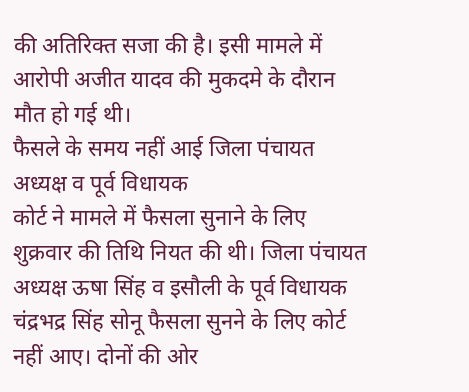की अतिरिक्त सजा की है। इसी मामले में आरोपी अजीत यादव की मुकदमे के दौरान मौत हो गई थी।
फैसले के समय नहीं आई जिला पंचायत अध्यक्ष व पूर्व विधायक
कोर्ट ने मामले में फैसला सुनाने के लिए शुक्रवार की तिथि नियत की थी। जिला पंचायत अध्यक्ष ऊषा सिंह व इसौली के पूर्व विधायक चंद्रभद्र सिंह सोनू फैसला सुनने के लिए कोर्ट नहीं आए। दोनों की ओर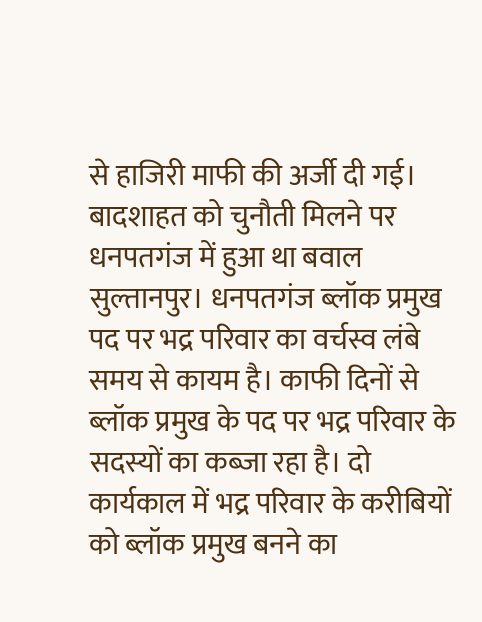से हाजिरी माफी की अर्जी दी गई।
बादशाहत को चुनौती मिलने पर धनपतगंज में हुआ था बवाल
सुल्तानपुर। धनपतगंज ब्लॉक प्रमुख पद पर भद्र परिवार का वर्चस्व लंबे समय से कायम है। काफी दिनों से ब्लॉक प्रमुख के पद पर भद्र परिवार के सदस्यों का कब्जा रहा है। दो कार्यकाल में भद्र परिवार के करीबियों को ब्लॉक प्रमुख बनने का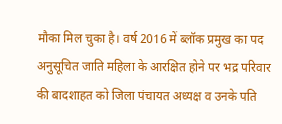मौका मिल चुका है। वर्ष 2016 में ब्लॉक प्रमुख का पद अनुसूचित जाति महिला के आरक्षित होने पर भद्र परिवार की बादशाहत को जिला पंचायत अध्यक्ष व उनके पति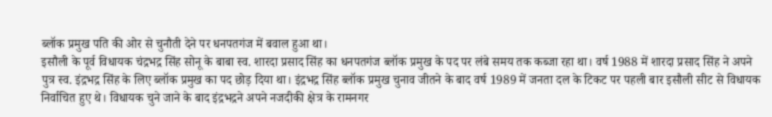ब्लॉक प्रमुख पति की ओर से चुनौती देने पर धनपतगंज में बवाल हुआ था।
इसौली के पूर्व विधायक चंद्रभद्र सिंह सोनू के बाबा स्व. शारदा प्रसाद सिंह का धनपतगंज ब्लॉक प्रमुख के पद पर लंबे समय तक कब्जा रहा था। वर्ष 1988 में शारदा प्रसाद सिंह ने अपने पुत्र स्व. इंद्रभद्र सिंह के लिए ब्लॉक प्रमुख का पद छोड़ दिया था। इंद्रभद्र सिंह ब्लॉक प्रमुख चुनाव जीतने के बाद वर्ष 1989 में जनता दल के टिकट पर पहली बार इसौली सीट से विधायक निर्वाचित हुए थे। विधायक चुने जाने के बाद इंद्रभद्रने अपने नजदीकी क्षेत्र के रामनगर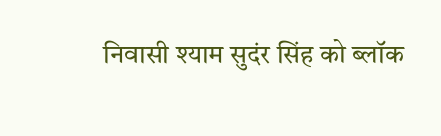निवासी श्याम सुदंर सिंह को ब्लॉक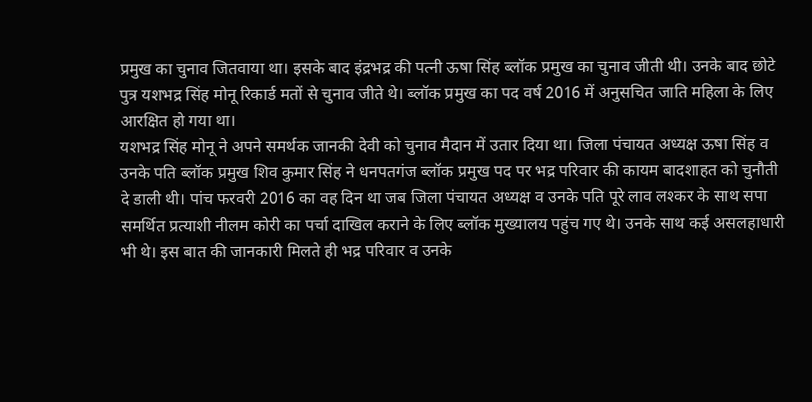प्रमुख का चुनाव जितवाया था। इसके बाद इंद्रभद्र की पत्नी ऊषा सिंह ब्लॉक प्रमुख का चुनाव जीती थी। उनके बाद छोटे पुत्र यशभद्र सिंह मोनू रिकार्ड मतों से चुनाव जीते थे। ब्लॉक प्रमुख का पद वर्ष 2016 में अनुसचित जाति महिला के लिए आरक्षित हो गया था।
यशभद्र सिंह मोनू ने अपने समर्थक जानकी देवी को चुनाव मैदान में उतार दिया था। जिला पंचायत अध्यक्ष ऊषा सिंह व उनके पति ब्लॉक प्रमुख शिव कुमार सिंह ने धनपतगंज ब्लॉक प्रमुख पद पर भद्र परिवार की कायम बादशाहत को चुनौती दे डाली थी। पांच फरवरी 2016 का वह दिन था जब जिला पंचायत अध्यक्ष व उनके पति पूरे लाव लश्कर के साथ सपा समर्थित प्रत्याशी नीलम कोरी का पर्चा दाखिल कराने के लिए ब्लॉक मुख्यालय पहुंच गए थे। उनके साथ कई असलहाधारी भी थे। इस बात की जानकारी मिलते ही भद्र परिवार व उनके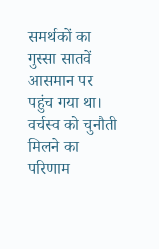समर्थकों का गुस्सा सातवें आसमान पर पहुंच गया था। वर्चस्व को चुनौती मिलने का परिणाम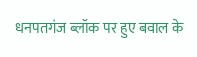धनपतगंज ब्लॉक पर हुए बवाल के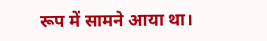रूप में सामने आया था।